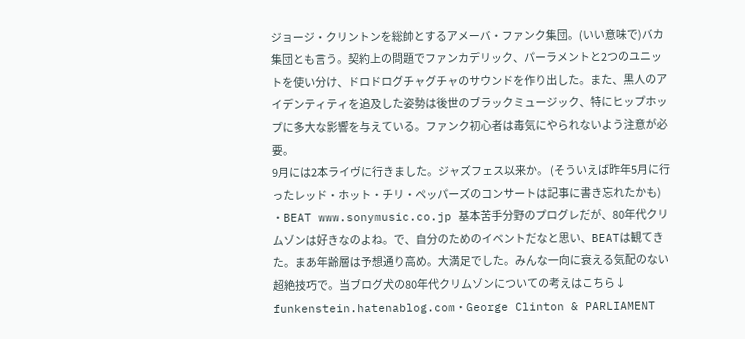ジョージ・クリントンを総帥とするアメーバ・ファンク集団。(いい意味で)バカ集団とも言う。契約上の問題でファンカデリック、パーラメントと2つのユニットを使い分け、ドロドログチャグチャのサウンドを作り出した。また、黒人のアイデンティティを追及した姿勢は後世のブラックミュージック、特にヒップホップに多大な影響を与えている。ファンク初心者は毒気にやられないよう注意が必要。
9月には2本ライヴに行きました。ジャズフェス以来か。 (そういえば昨年5月に行ったレッド・ホット・チリ・ペッパーズのコンサートは記事に書き忘れたかも) ・BEAT www.sonymusic.co.jp 基本苦手分野のプログレだが、80年代クリムゾンは好きなのよね。で、自分のためのイベントだなと思い、BEATは観てきた。まあ年齢層は予想通り高め。大満足でした。みんな一向に衰える気配のない超絶技巧で。当ブログ犬の80年代クリムゾンについての考えはこちら↓ funkenstein.hatenablog.com・George Clinton & PARLIAMENT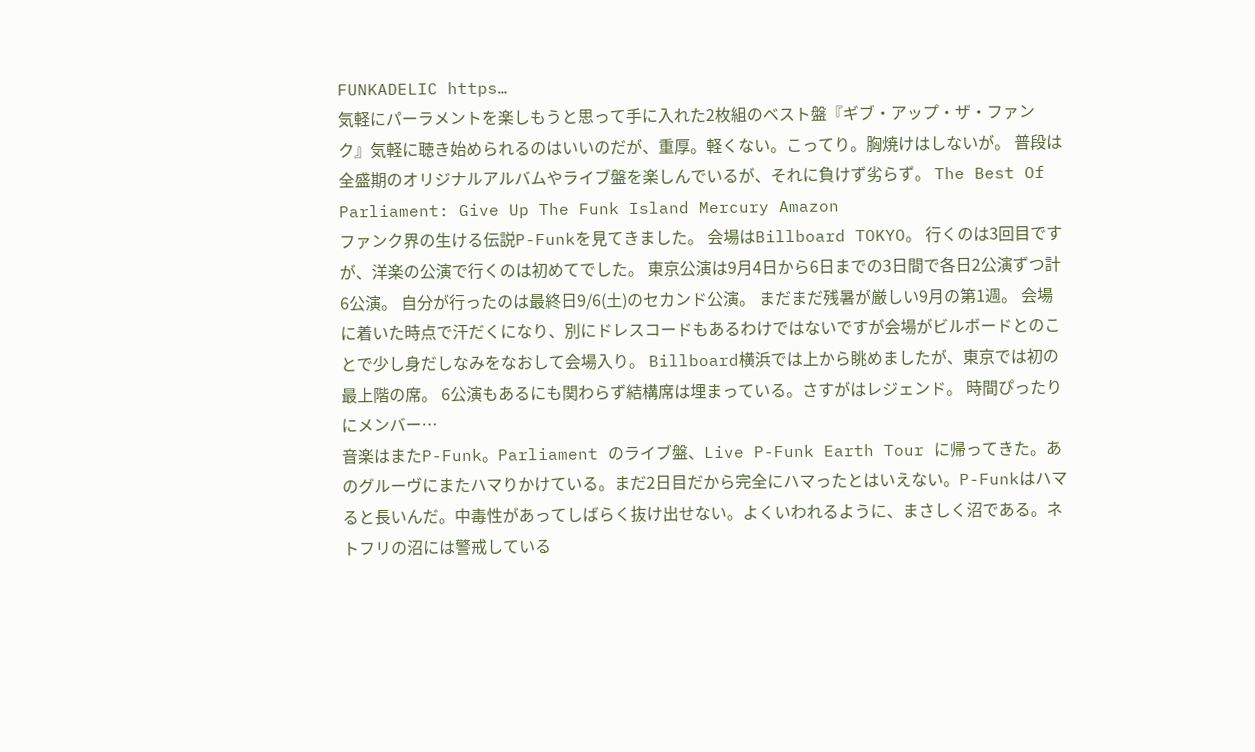FUNKADELIC https…
気軽にパーラメントを楽しもうと思って手に入れた2枚組のベスト盤『ギブ・アップ・ザ・ファンク』気軽に聴き始められるのはいいのだが、重厚。軽くない。こってり。胸焼けはしないが。 普段は全盛期のオリジナルアルバムやライブ盤を楽しんでいるが、それに負けず劣らず。 The Best Of Parliament: Give Up The Funk Island Mercury Amazon
ファンク界の生ける伝説P-Funkを見てきました。 会場はBillboard TOKYO。 行くのは3回目ですが、洋楽の公演で行くのは初めてでした。 東京公演は9月4日から6日までの3日間で各日2公演ずつ計6公演。 自分が行ったのは最終日9/6(土)のセカンド公演。 まだまだ残暑が厳しい9月の第1週。 会場に着いた時点で汗だくになり、別にドレスコードもあるわけではないですが会場がビルボードとのことで少し身だしなみをなおして会場入り。 Billboard横浜では上から眺めましたが、東京では初の最上階の席。 6公演もあるにも関わらず結構席は埋まっている。さすがはレジェンド。 時間ぴったりにメンバー…
音楽はまたP-Funk。Parliament のライブ盤、Live P-Funk Earth Tour に帰ってきた。あのグルーヴにまたハマりかけている。まだ2日目だから完全にハマったとはいえない。P-Funkはハマると長いんだ。中毒性があってしばらく抜け出せない。よくいわれるように、まさしく沼である。ネトフリの沼には警戒している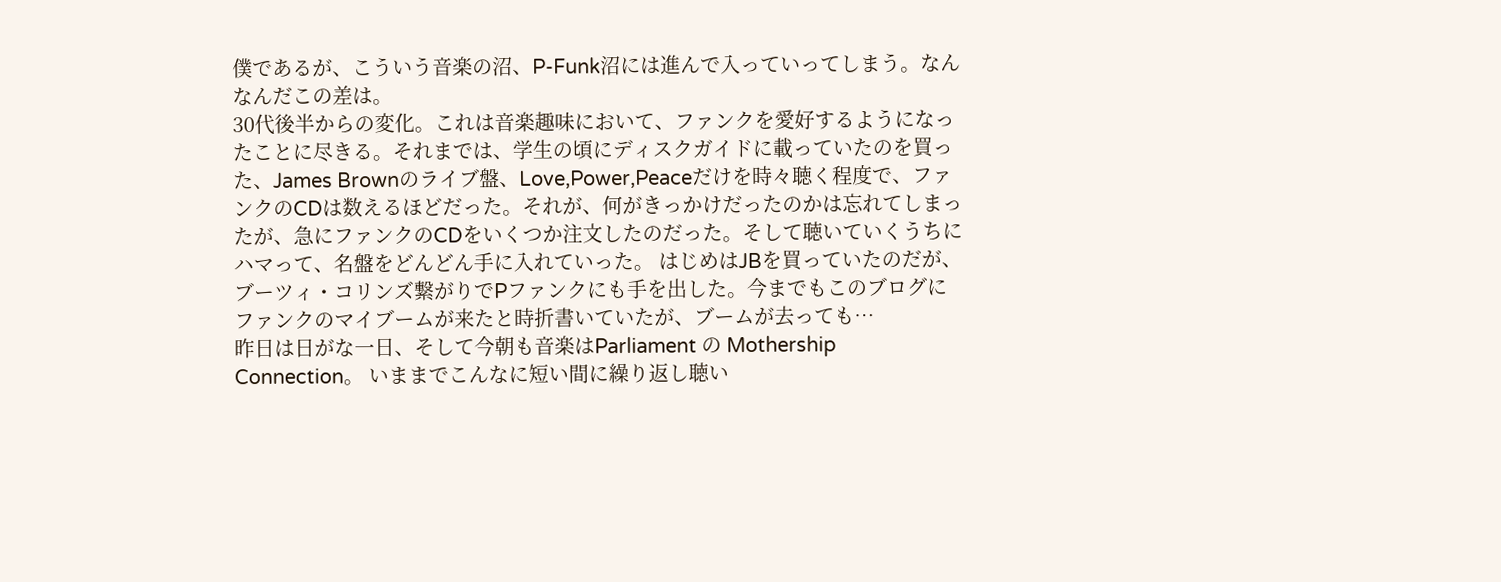僕であるが、こういう音楽の沼、P-Funk沼には進んで入っていってしまう。なんなんだこの差は。
30代後半からの変化。これは音楽趣味において、ファンクを愛好するようになったことに尽きる。それまでは、学生の頃にディスクガイドに載っていたのを買った、James Brownのライブ盤、Love,Power,Peaceだけを時々聴く程度で、ファンクのCDは数えるほどだった。それが、何がきっかけだったのかは忘れてしまったが、急にファンクのCDをいくつか注文したのだった。そして聴いていくうちにハマって、名盤をどんどん手に入れていった。 はじめはJBを買っていたのだが、ブーツィ・コリンズ繋がりでPファンクにも手を出した。今までもこのブログにファンクのマイブームが来たと時折書いていたが、ブームが去っても…
昨日は日がな一日、そして今朝も音楽はParliament の Mothership Connection。 いままでこんなに短い間に繰り返し聴い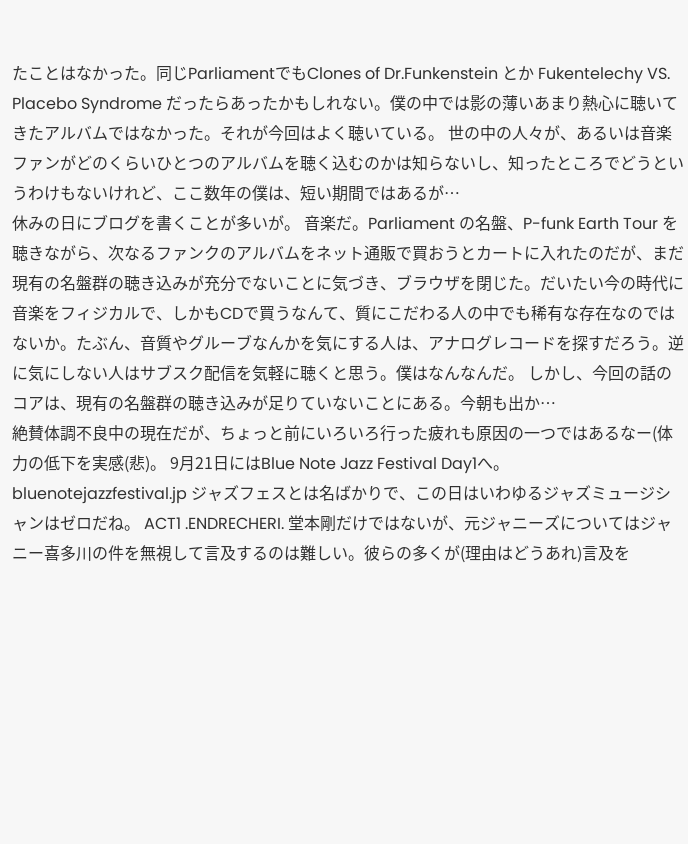たことはなかった。同じParliamentでもClones of Dr.Funkenstein とか Fukentelechy VS. Placebo Syndrome だったらあったかもしれない。僕の中では影の薄いあまり熱心に聴いてきたアルバムではなかった。それが今回はよく聴いている。 世の中の人々が、あるいは音楽ファンがどのくらいひとつのアルバムを聴く込むのかは知らないし、知ったところでどうというわけもないけれど、ここ数年の僕は、短い期間ではあるが…
休みの日にブログを書くことが多いが。 音楽だ。Parliament の名盤、P-funk Earth Tour を聴きながら、次なるファンクのアルバムをネット通販で買おうとカートに入れたのだが、まだ現有の名盤群の聴き込みが充分でないことに気づき、ブラウザを閉じた。だいたい今の時代に音楽をフィジカルで、しかもCDで買うなんて、質にこだわる人の中でも稀有な存在なのではないか。たぶん、音質やグルーブなんかを気にする人は、アナログレコードを探すだろう。逆に気にしない人はサブスク配信を気軽に聴くと思う。僕はなんなんだ。 しかし、今回の話のコアは、現有の名盤群の聴き込みが足りていないことにある。今朝も出か…
絶賛体調不良中の現在だが、ちょっと前にいろいろ行った疲れも原因の一つではあるなー(体力の低下を実感(悲)。 9月21日にはBlue Note Jazz Festival Day1へ。 bluenotejazzfestival.jp ジャズフェスとは名ばかりで、この日はいわゆるジャズミュージシャンはゼロだね。 ACT1 .ENDRECHERI. 堂本剛だけではないが、元ジャニーズについてはジャニー喜多川の件を無視して言及するのは難しい。彼らの多くが(理由はどうあれ)言及を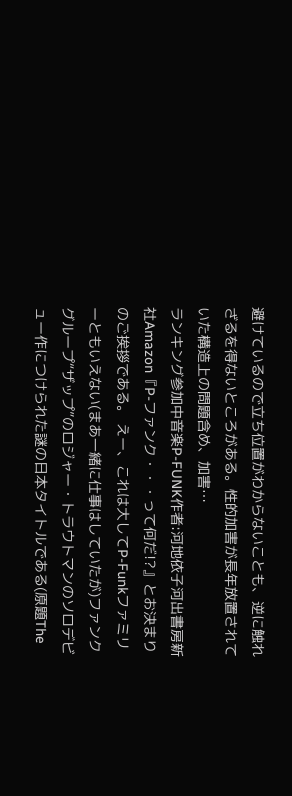避けているので立ち位置がわからないことも、逆に触れざるを得ないところがある。性的加害が長年放置されていた構造上の問題含め、加害…
ランキング参加中音楽P-FUNK作者:河地依子河出書房新社Amazon『P‐ファンク・・・って何だ!?』とお決まりのご挨拶である。 えー、これは大してP-Funkファミリーともいえない(まあ一緒に仕事はしていたが)ファンクグループ“ザップ”のロジャー・トラウトマンのソロデビュー作につけられた謎の日本タイトルである(原題The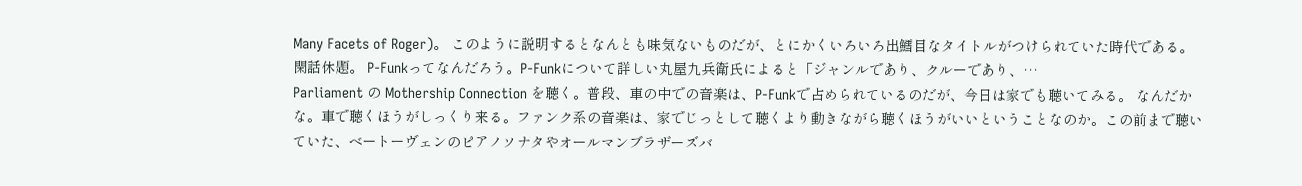Many Facets of Roger)。 このように説明するとなんとも味気ないものだが、とにかくいろいろ出鱈目なタイトルがつけられていた時代である。 閑話休題。 P-Funkってなんだろう。P-Funkについて詳しい丸屋九兵衛氏によると「ジャンルであり、クルーであり、…
Parliament の Mothership Connection を聴く。普段、車の中での音楽は、P-Funkで占められているのだが、今日は家でも聴いてみる。 なんだかな。車で聴くほうがしっくり来る。ファンク系の音楽は、家でじっとして聴くより動きながら聴くほうがいいということなのか。この前まで聴いていた、ベートーヴェンのピアノソナタやオールマンブラザーズバ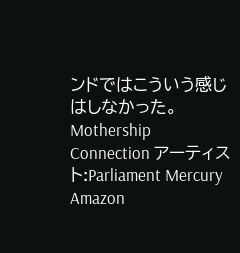ンドではこういう感じはしなかった。 Mothership Connection アーティスト:Parliament Mercury Amazon